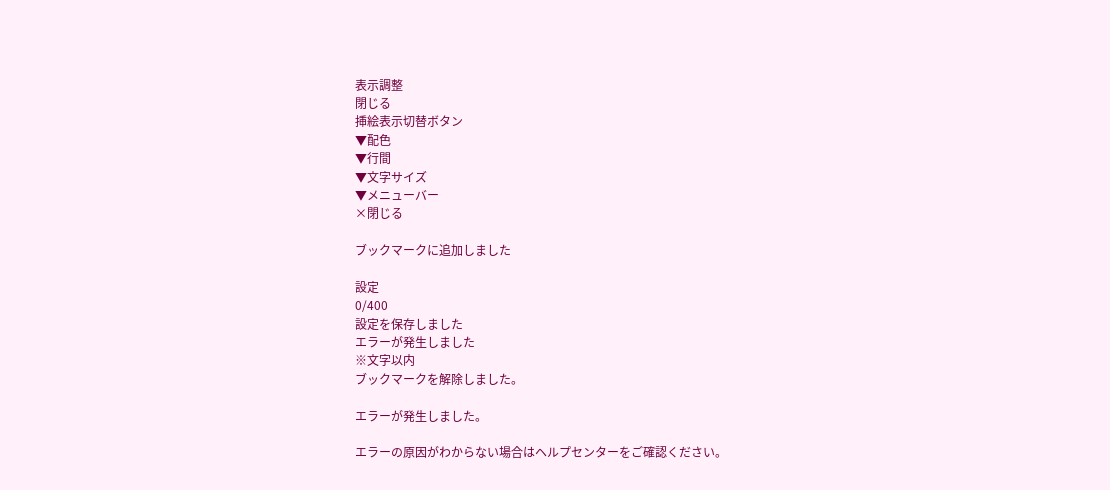表示調整
閉じる
挿絵表示切替ボタン
▼配色
▼行間
▼文字サイズ
▼メニューバー
×閉じる

ブックマークに追加しました

設定
0/400
設定を保存しました
エラーが発生しました
※文字以内
ブックマークを解除しました。

エラーが発生しました。

エラーの原因がわからない場合はヘルプセンターをご確認ください。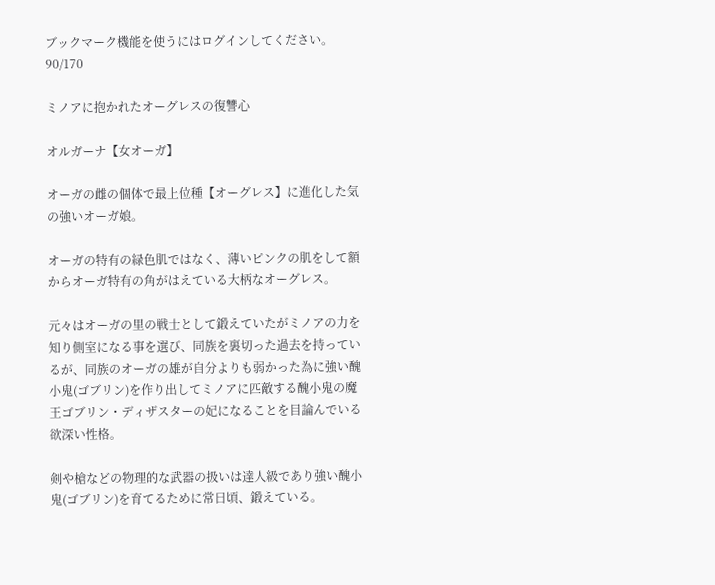ブックマーク機能を使うにはログインしてください。
90/170

ミノアに抱かれたオーグレスの復讐心

オルガーナ【女オーガ】

オーガの雌の個体で最上位種【オーグレス】に進化した気の強いオーガ娘。

オーガの特有の緑色肌ではなく、薄いピンクの肌をして額からオーガ特有の角がはえている大柄なオーグレス。

元々はオーガの里の戦士として鍛えていたがミノアの力を知り側室になる事を選び、同族を裏切った過去を持っているが、同族のオーガの雄が自分よりも弱かった為に強い醜小鬼(ゴブリン)を作り出してミノアに匹敵する醜小鬼の魔王ゴブリン・ディザスターの妃になることを目論んでいる欲深い性格。

剣や槍などの物理的な武器の扱いは達人級であり強い醜小鬼(ゴブリン)を育てるために常日頃、鍛えている。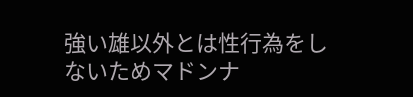強い雄以外とは性行為をしないためマドンナ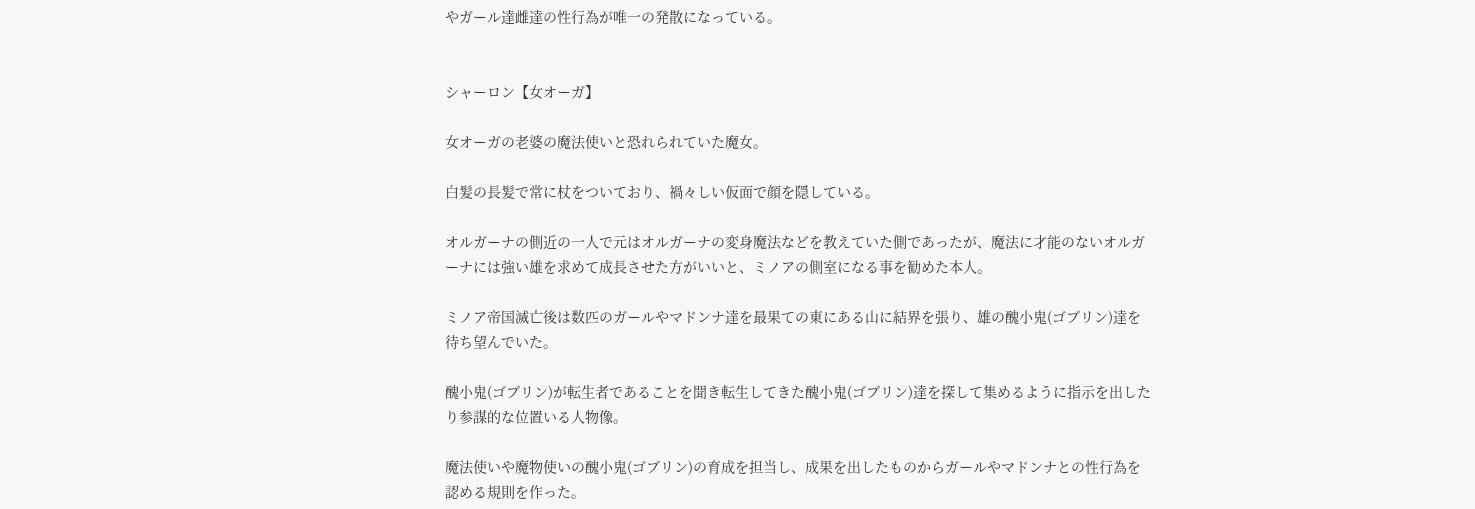やガール達雌達の性行為が唯一の発散になっている。


シャーロン【女オーガ】

女オーガの老婆の魔法使いと恐れられていた魔女。

白髪の長髪で常に杖をついており、禍々しい仮面で顔を隠している。

オルガーナの側近の一人で元はオルガーナの変身魔法などを教えていた側であったが、魔法に才能のないオルガーナには強い雄を求めて成長させた方がいいと、ミノアの側室になる事を勧めた本人。

ミノア帝国滅亡後は数匹のガールやマドンナ達を最果ての東にある山に結界を張り、雄の醜小鬼(ゴブリン)達を待ち望んでいた。

醜小鬼(ゴブリン)が転生者であることを聞き転生してきた醜小鬼(ゴブリン)達を探して集めるように指示を出したり参謀的な位置いる人物像。

魔法使いや魔物使いの醜小鬼(ゴブリン)の育成を担当し、成果を出したものからガールやマドンナとの性行為を認める規則を作った。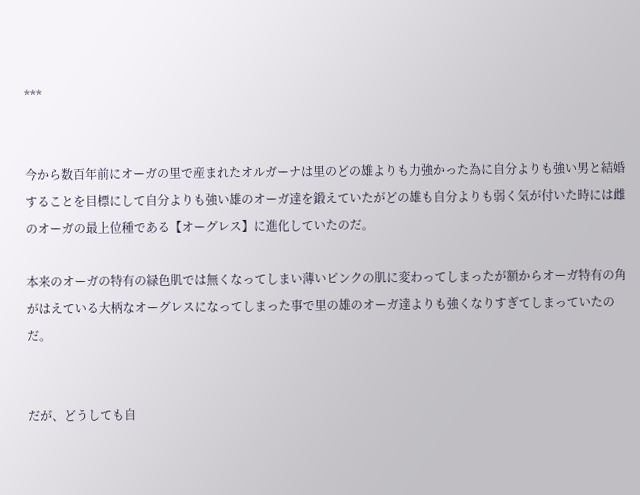***


今から数百年前にオーガの里で産まれたオルガーナは里のどの雄よりも力強かった為に自分よりも強い男と結婚することを目標にして自分よりも強い雄のオーガ達を鍛えていたがどの雄も自分よりも弱く気が付いた時には雌のオーガの最上位種である【オーグレス】に進化していたのだ。

本来のオーガの特有の緑色肌では無くなってしまい薄いピンクの肌に変わってしまったが額からオーガ特有の角がはえている大柄なオーグレスになってしまった事で里の雄のオーガ達よりも強くなりすぎてしまっていたのだ。


だが、どうしても自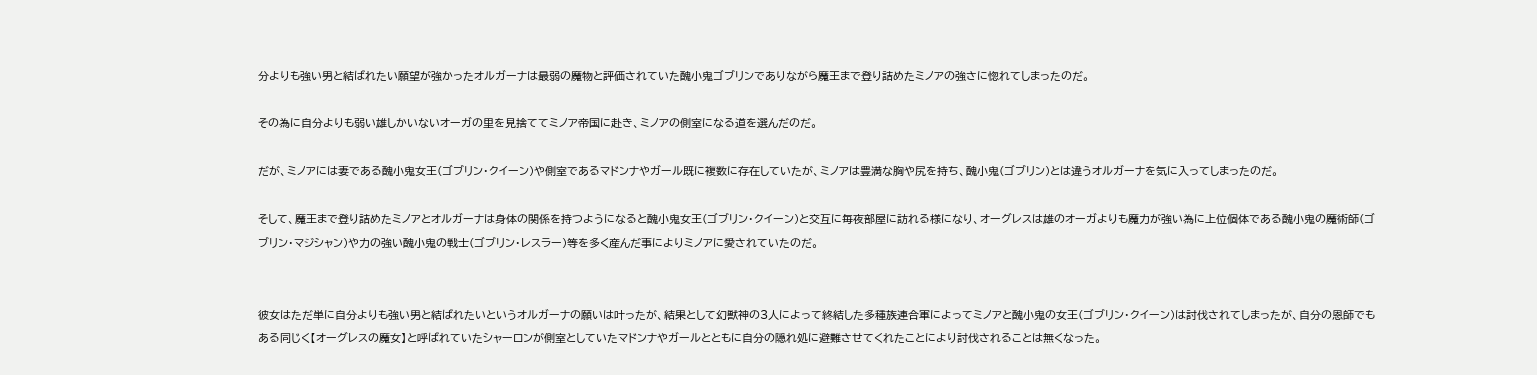分よりも強い男と結ばれたい願望が強かったオルガーナは最弱の魔物と評価されていた醜小鬼ゴブリンでありながら魔王まで登り詰めたミノアの強さに惚れてしまったのだ。

その為に自分よりも弱い雄しかいないオーガの里を見捨ててミノア帝国に赴き、ミノアの側室になる道を選んだのだ。

だが、ミノアには妻である醜小鬼女王(ゴブリン・クイーン)や側室であるマドンナやガール既に複数に存在していたが、ミノアは豊満な胸や尻を持ち、醜小鬼(ゴブリン)とは違うオルガーナを気に入ってしまったのだ。

そして、魔王まで登り詰めたミノアとオルガーナは身体の関係を持つようになると醜小鬼女王(ゴブリン・クイーン)と交互に毎夜部屋に訪れる様になり、オーグレスは雄のオーガよりも魔力が強い為に上位個体である醜小鬼の魔術師(ゴブリン・マジシャン)や力の強い醜小鬼の戦士(ゴブリン・レスラー)等を多く産んだ事によりミノアに愛されていたのだ。


彼女はただ単に自分よりも強い男と結ばれたいというオルガーナの願いは叶ったが、結果として幻獣神の3人によって終結した多種族連合軍によってミノアと醜小鬼の女王(ゴブリン・クイーン)は討伐されてしまったが、自分の恩師でもある同じく【オーグレスの魔女】と呼ばれていたシャーロンが側室としていたマドンナやガールとともに自分の隠れ処に避難させてくれたことにより討伐されることは無くなった。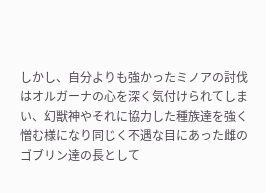しかし、自分よりも強かったミノアの討伐はオルガーナの心を深く気付けられてしまい、幻獣神やそれに協力した種族達を強く憎む様になり同じく不遇な目にあった雌のゴブリン達の長として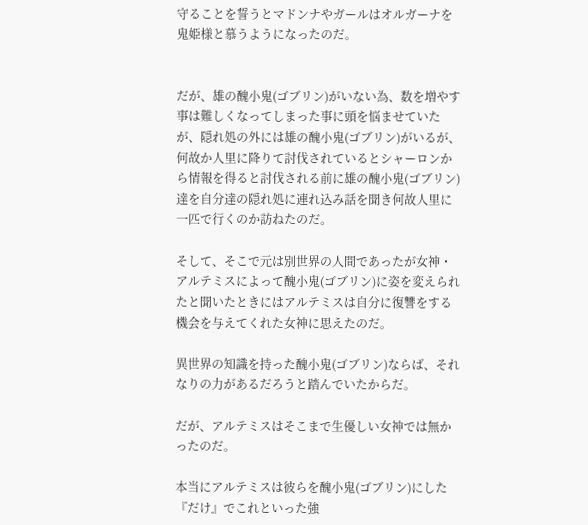守ることを誓うとマドンナやガールはオルガーナを鬼姫様と慕うようになったのだ。


だが、雄の醜小鬼(ゴブリン)がいない為、数を増やす事は難しくなってしまった事に頭を悩ませていたが、隠れ処の外には雄の醜小鬼(ゴブリン)がいるが、何故か人里に降りて討伐されているとシャーロンから情報を得ると討伐される前に雄の醜小鬼(ゴブリン)達を自分達の隠れ処に連れ込み話を聞き何故人里に一匹で行くのか訪ねたのだ。

そして、そこで元は別世界の人間であったが女神・アルテミスによって醜小鬼(ゴブリン)に姿を変えられたと聞いたときにはアルテミスは自分に復讐をする機会を与えてくれた女神に思えたのだ。

異世界の知識を持った醜小鬼(ゴブリン)ならば、それなりの力があるだろうと踏んでいたからだ。

だが、アルテミスはそこまで生優しい女神では無かったのだ。

本当にアルテミスは彼らを醜小鬼(ゴブリン)にした『だけ』でこれといった強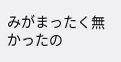みがまったく無かったの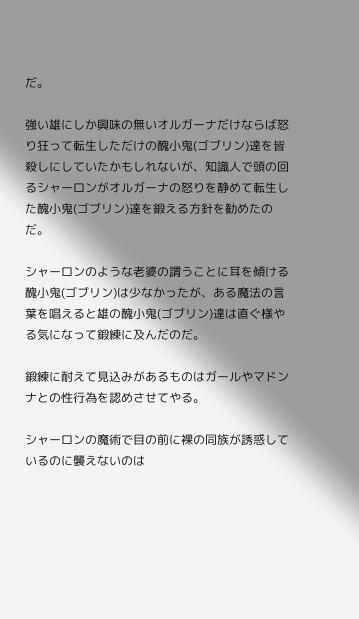だ。

強い雄にしか興味の無いオルガーナだけならば怒り狂って転生しただけの醜小鬼(ゴブリン)達を皆殺しにしていたかもしれないが、知識人で頭の回るシャーロンがオルガーナの怒りを静めて転生した醜小鬼(ゴブリン)達を鍛える方針を勧めたのだ。

シャーロンのような老婆の謂うことに耳を傾ける醜小鬼(ゴブリン)は少なかったが、ある魔法の言葉を唱えると雄の醜小鬼(ゴブリン)達は直ぐ様やる気になって鍛練に及んだのだ。

鍛練に耐えて見込みがあるものはガールやマドンナとの性行為を認めさせてやる。

シャーロンの魔術で目の前に裸の同族が誘惑しているのに襲えないのは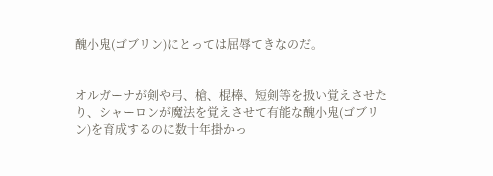醜小鬼(ゴブリン)にとっては屈辱てきなのだ。


オルガーナが剣や弓、槍、棍棒、短剣等を扱い覚えさせたり、シャーロンが魔法を覚えさせて有能な醜小鬼(ゴブリン)を育成するのに数十年掛かっ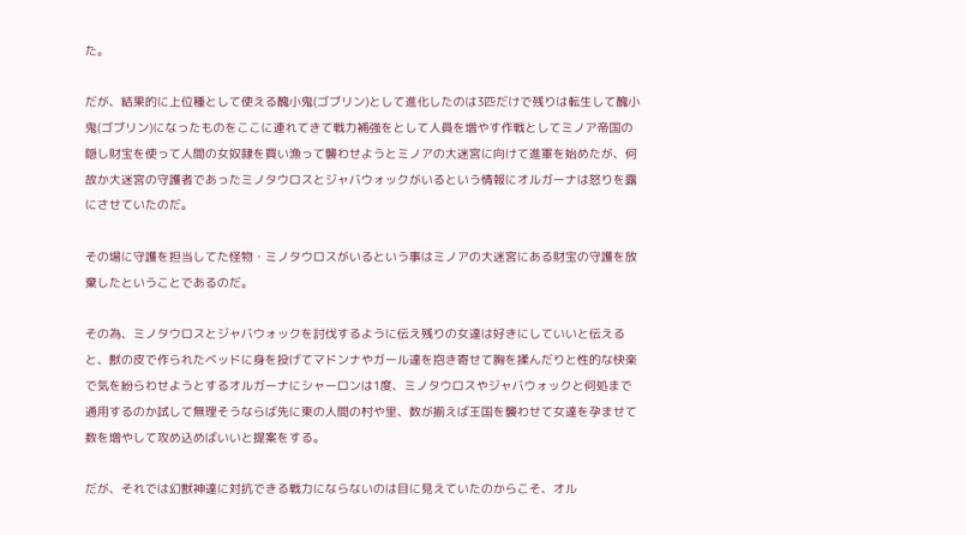た。

だが、結果的に上位種として使える醜小鬼(ゴブリン)として進化したのは3匹だけで残りは転生して醜小鬼(ゴブリン)になったものをここに連れてきて戦力補強をとして人員を増やす作戦としてミノア帝国の隠し財宝を使って人間の女奴隷を買い漁って襲わせようとミノアの大迷宮に向けて進軍を始めたが、何故か大迷宮の守護者であったミノタウロスとジャバウォックがいるという情報にオルガーナは怒りを露にさせていたのだ。

その場に守護を担当してた怪物・ミノタウロスがいるという事はミノアの大迷宮にある財宝の守護を放棄したということであるのだ。

その為、ミノタウロスとジャバウォックを討伐するように伝え残りの女達は好きにしていいと伝えると、獣の皮で作られたベッドに身を投げてマドンナやガール達を抱き寄せて胸を揉んだりと性的な快楽で気を紛らわせようとするオルガーナにシャーロンは1度、ミノタウロスやジャバウォックと何処まで通用するのか試して無理そうならば先に東の人間の村や里、数が揃えば王国を襲わせて女達を孕ませて数を増やして攻め込めばいいと提案をする。

だが、それでは幻獣神達に対抗できる戦力にならないのは目に見えていたのからこそ、オル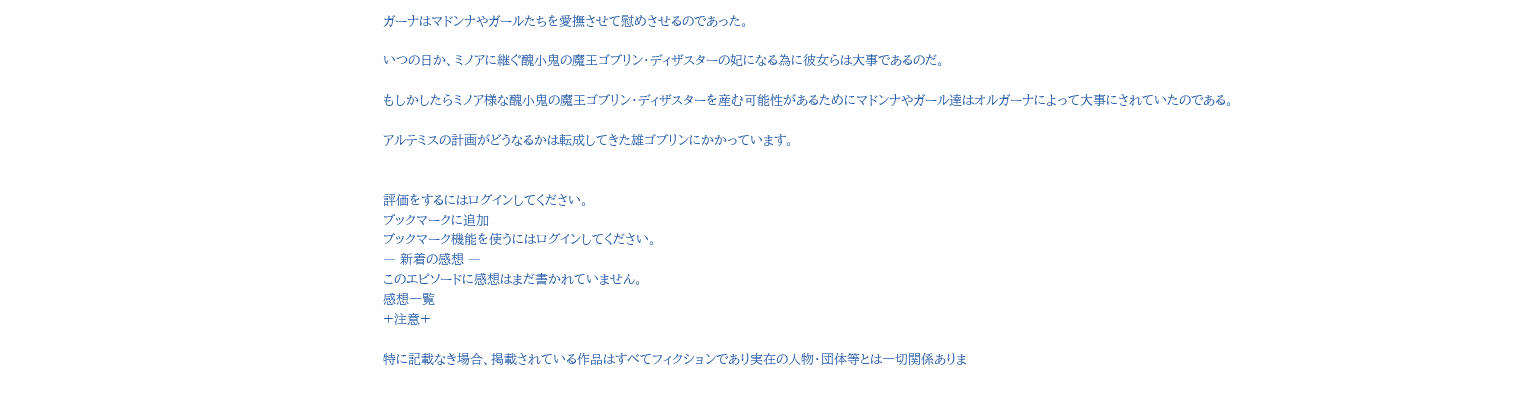ガーナはマドンナやガールたちを愛撫させて慰めさせるのであった。

いつの日か、ミノアに継ぐ醜小鬼の魔王ゴブリン・ディザスターの妃になる為に彼女らは大事であるのだ。

もしかしたらミノア様な醜小鬼の魔王ゴブリン・ディザスターを産む可能性があるためにマドンナやガール達はオルガーナによって大事にされていたのである。

アルテミスの計画がどうなるかは転成してきた雄ゴブリンにかかっています。


評価をするにはログインしてください。
ブックマークに追加
ブックマーク機能を使うにはログインしてください。
― 新着の感想 ―
このエピソードに感想はまだ書かれていません。
感想一覧
+注意+

特に記載なき場合、掲載されている作品はすべてフィクションであり実在の人物・団体等とは一切関係ありま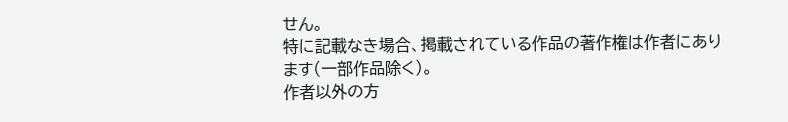せん。
特に記載なき場合、掲載されている作品の著作権は作者にあります(一部作品除く)。
作者以外の方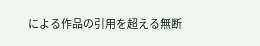による作品の引用を超える無断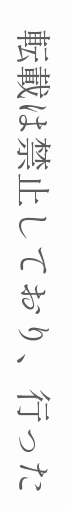転載は禁止しており、行った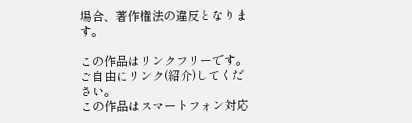場合、著作権法の違反となります。

この作品はリンクフリーです。ご自由にリンク(紹介)してください。
この作品はスマートフォン対応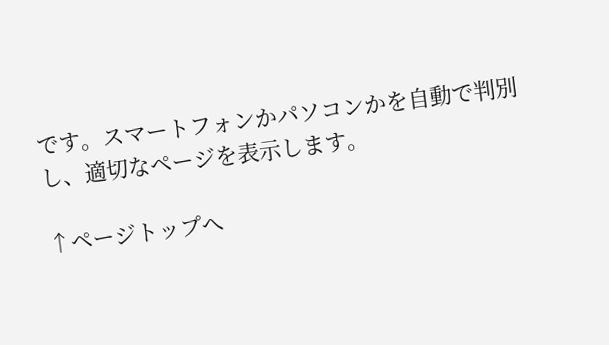です。スマートフォンかパソコンかを自動で判別し、適切なページを表示します。

↑ページトップへ